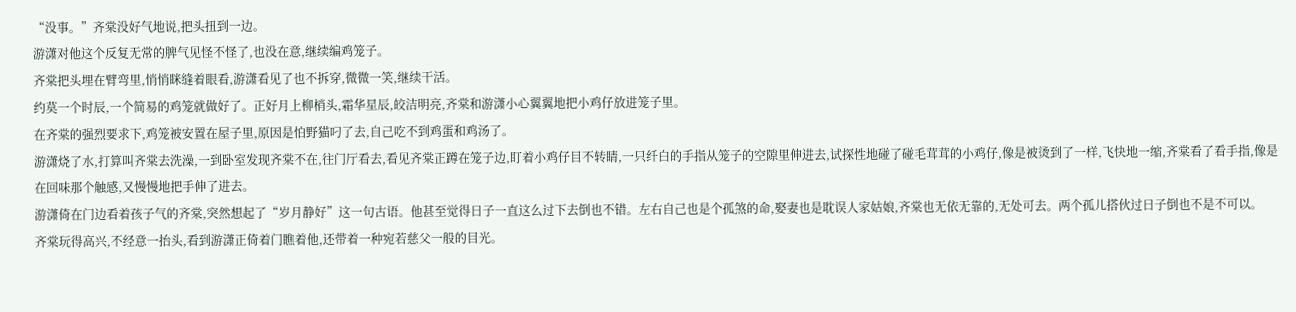“没事。”齐棠没好气地说,把头扭到一边。
游潇对他这个反复无常的脾气见怪不怪了,也没在意,继续编鸡笼子。
齐棠把头埋在臂弯里,悄悄眯缝着眼看,游潇看见了也不拆穿,微微一笑,继续干活。
约莫一个时辰,一个简易的鸡笼就做好了。正好月上柳梢头,霜华星辰,皎洁明亮,齐棠和游潇小心翼翼地把小鸡仔放进笼子里。
在齐棠的强烈要求下,鸡笼被安置在屋子里,原因是怕野猫叼了去,自己吃不到鸡蛋和鸡汤了。
游潇烧了水,打算叫齐棠去洗澡,一到卧室发现齐棠不在,往门厅看去,看见齐棠正蹲在笼子边,盯着小鸡仔目不转睛,一只纤白的手指从笼子的空隙里伸进去,试探性地碰了碰毛茸茸的小鸡仔,像是被烫到了一样,飞快地一缩,齐棠看了看手指,像是在回味那个触感,又慢慢地把手伸了进去。
游潇倚在门边看着孩子气的齐棠,突然想起了“岁月静好”这一句古语。他甚至觉得日子一直这么过下去倒也不错。左右自己也是个孤煞的命,娶妻也是耽误人家姑娘,齐棠也无依无靠的,无处可去。两个孤儿搭伙过日子倒也不是不可以。
齐棠玩得高兴,不经意一抬头,看到游潇正倚着门瞧着他,还带着一种宛若慈父一般的目光。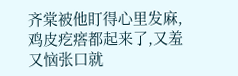齐棠被他盯得心里发麻,鸡皮疙瘩都起来了,又羞又恼张口就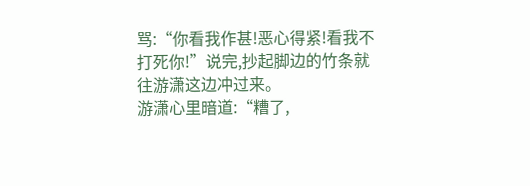骂:“你看我作甚!恶心得紧!看我不打死你!”说完,抄起脚边的竹条就往游潇这边冲过来。
游潇心里暗道:“糟了,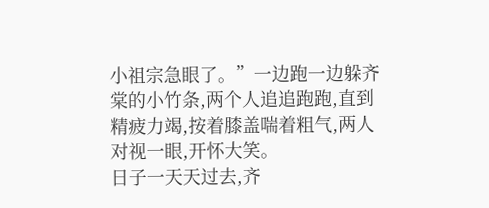小祖宗急眼了。”一边跑一边躲齐棠的小竹条,两个人追追跑跑,直到精疲力竭,按着膝盖喘着粗气,两人对视一眼,开怀大笑。
日子一天天过去,齐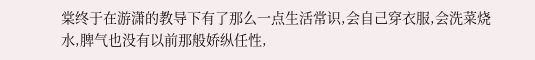棠终于在游潇的教导下有了那么一点生活常识,会自己穿衣服,会洗菜烧水,脾气也没有以前那般娇纵任性,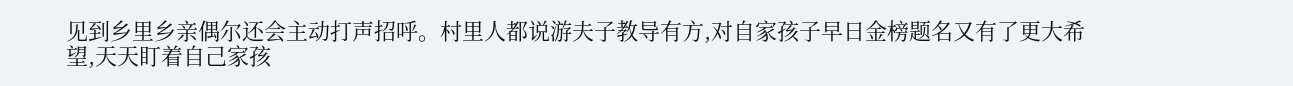见到乡里乡亲偶尔还会主动打声招呼。村里人都说游夫子教导有方,对自家孩子早日金榜题名又有了更大希望,天天盯着自己家孩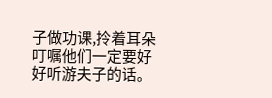子做功课,拎着耳朵叮嘱他们一定要好好听游夫子的话。